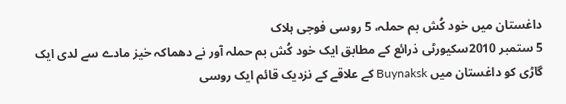داغستان میں خود کُش بم حملہ، 5 روسی فوجی ہلاک
5 ستمبر 2010سکیورٹی ذرائع کے مطابق ایک خود کُش بم حملہ آور نے دھماکہ خیز مادے سے لدی ایک گاڑی کو داغستان میں Buynaksk کے علاقے کے نزدیک قائم ایک روسی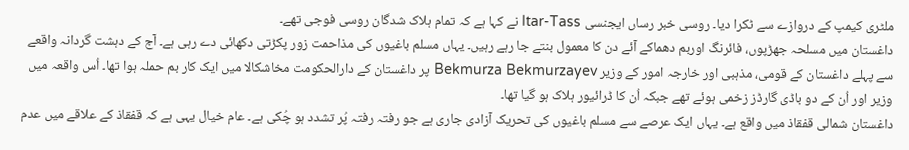ملٹری کیمپ کے دروازے سے ٹکرا دیا۔ روسی خبر رساں ایجنسی Itar-Tass نے کہا ہے کہ تمام ہلاک شدگان روسی فوجی تھے۔
داغستان میں مسلحہ جھڑپوں، فائرنگ اوربم دھماکے آئے دن کا معمول بنتے جا رہے رہیں۔ یہاں مسلم باغیوں کی مذاحمت زور پکڑتی دکھائی دے رہی ہے۔ آج کے دہشت گردانہ واقعے سے پہلے داغستان کے قومی، مذہبی اور خارجہ امور کے وزیر Bekmurza Bekmurzayev پر داغستان کے دارالحکومت مخاشکالا میں ایک کار بم حملہ ہوا تھا۔ اُس واقعہ میں وزیر اور اُن کے دو باڈی گارڈز زخمی ہوئے تھے جبکہ اُن کا ڈرائیور ہلاک ہو گیا تھا۔
داغستان شمالی قفقاذ میں واقع ہے۔ یہاں ایک عرصے سے مسلم باغیوں کی تحریک آزادی جاری ہے جو رفتہ رفتہ پُر تشدد ہو چُکی ہے۔ عام خیال یہی ہے کہ قفقاذ کے علاقے میں عدم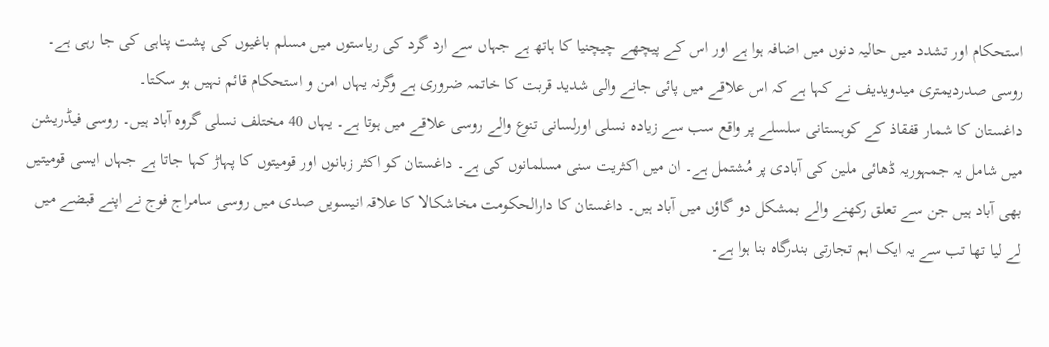استحکام اور تشدد میں حالیہ دنوں میں اضافہ ہوا ہے اور اس کے پیچھے چیچنیا کا ہاتھ ہے جہاں سے ارد گرد کی ریاستوں میں مسلم باغیوں کی پشت پناہی کی جا رہی ہے۔
روسی صدردیمتری میدویدیف نے کہا ہے کہ اس علاقے میں پائی جانے والی شدید قربت کا خاتمہ ضروری ہے وگرنہ یہاں امن و استحکام قائم نہیں ہو سکتا۔
داغستان کا شمار قفقاذ کے کوہستانی سلسلے پر واقع سب سے زیادہ نسلی اورلسانی تنوع والے روسی علاقے میں ہوتا ہے۔ یہاں 40 مختلف نسلی گروہ آباد ہیں۔ روسی فیڈریشن میں شامل یہ جمہوریہ ڈھائی ملین کی آبادی پر مُشتمل ہے۔ ان میں اکثریت سنی مسلمانوں کی ہے۔ داغستان کو اکثر زبانوں اور قومیتوں کا پہاڑ کہا جاتا ہے جہاں ایسی قومیتیں بھی آباد ہیں جن سے تعلق رکھنے والے بمشکل دو گاؤں میں آباد ہیں۔ داغستان کا دارالحکومت مخاشکالا کا علاقہ انیسویں صدی میں روسی سامراج فوج نے اپنے قبضے میں لے لیا تھا تب سے یہ ایک اہم تجارتی بندرگاہ بنا ہوا ہے۔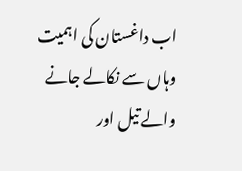اب داغستان کی اہمیت وہاں سے نکالے جانے والے تیل اور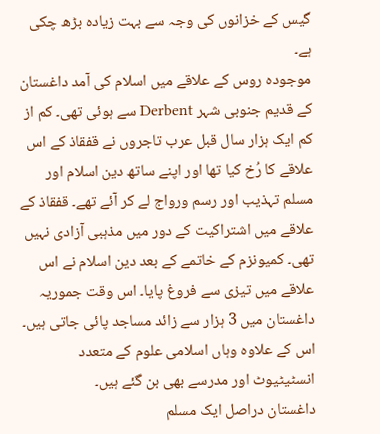گیس کے خزانوں کی وجہ سے بہت زیادہ بڑھ چکی ہے۔
موجودہ روس کے علاقے میں اسلام کی آمد داغستان کے قدیم جنوبی شہر Derbent سے ہوئی تھی۔ کم از کم ایک ہزار سال قبل عرب تاجروں نے قفقاذ کے اس علاقے کا رُخ کیا تھا اور اپنے ساتھ دین اسلام اور مسلم تہذیب اور رسم ورواج لے کر آئے تھے۔ قفقاذ کے علاقے میں اشتراکیت کے دور میں مذہبی آزادی نہیں تھی۔ کمیونزم کے خاتمے کے بعد دین اسلام نے اس علاقے میں تیزی سے فروغ پایا۔ اس وقت جموریہ داغستان میں 3 ہزار سے زائد مساجد پائی جاتی ہیں۔ اس کے علاوہ وہاں اسلامی علوم کے متعدد انسٹیٹیوٹ اور مدرسے بھی بن گئے ہیں۔
داغستان دراصل ایک مسلم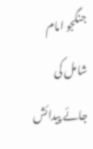جنگجو امام شامل کی جائے پیدائش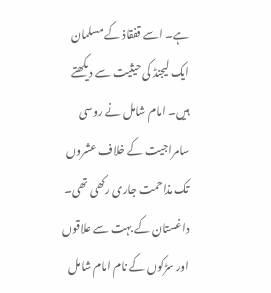ہے۔ اسے قفقاذ کے مسلمان ایک لیجنڈ کی حیثیت سے دیکھتے ہیں۔ امام شامل نے روسی سامراجیت کے خلاف عشروں تک مذاحمت جاری رکھی تھی۔ داغستان کے بہت سے علاقوں اور سڑکوں کے نام امام شامل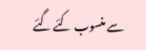سے منسوب کئے گئے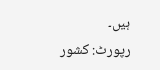ہیں۔
رپورٹ: کشور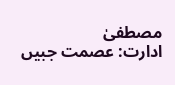مصطفیٰ
ادارت: عصمت جبیں